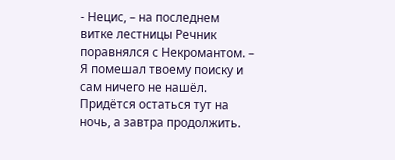- Нецис, – на последнем витке лестницы Речник поравнялся с Некромантом. – Я помешал твоему поиску и сам ничего не нашёл. Придётся остаться тут на ночь, а завтра продолжить.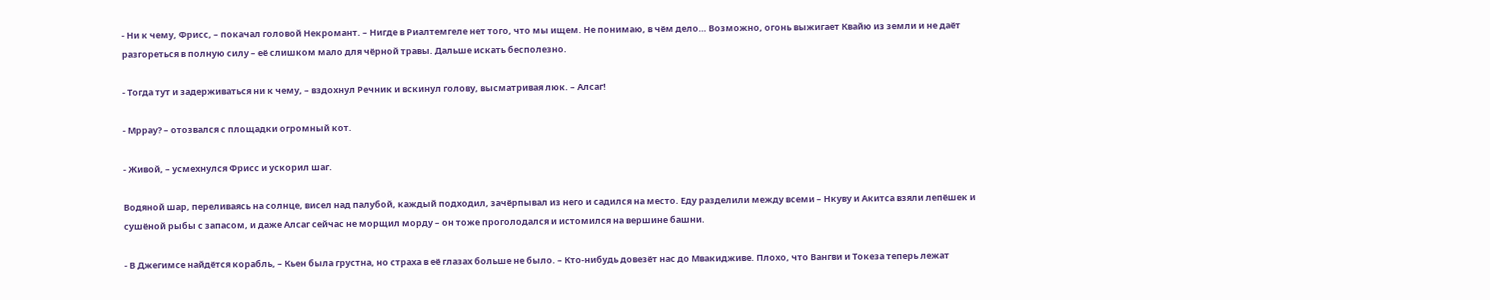- Ни к чему, Фрисс, – покачал головой Некромант. – Нигде в Риалтемгеле нет того, что мы ищем. Не понимаю, в чём дело… Возможно, огонь выжигает Квайю из земли и не даёт разгореться в полную силу – её слишком мало для чёрной травы. Дальше искать бесполезно.

- Тогда тут и задерживаться ни к чему, – вздохнул Речник и вскинул голову, высматривая люк. – Алсаг!

- Мррау? – отозвался с площадки огромный кот.

- Живой, – усмехнулся Фрисс и ускорил шаг.

Водяной шар, переливаясь на солнце, висел над палубой, каждый подходил, зачёрпывал из него и садился на место. Еду разделили между всеми – Нкуву и Акитса взяли лепёшек и сушёной рыбы с запасом, и даже Алсаг сейчас не морщил морду – он тоже проголодался и истомился на вершине башни.

- В Джегимсе найдётся корабль, – Кьен была грустна, но страха в её глазах больше не было. – Кто-нибудь довезёт нас до Мвакидживе. Плохо, что Вангви и Токеза теперь лежат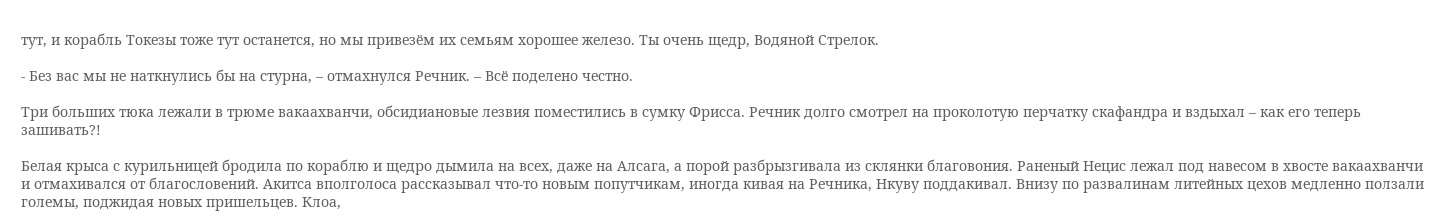тут, и корабль Токезы тоже тут останется, но мы привезём их семьям хорошее железо. Ты очень щедр, Водяной Стрелок.

- Без вас мы не наткнулись бы на стурна, – отмахнулся Речник. – Всё поделено честно.

Три больших тюка лежали в трюме вакаахванчи, обсидиановые лезвия поместились в сумку Фрисса. Речник долго смотрел на проколотую перчатку скафандра и вздыхал – как его теперь зашивать?!

Белая крыса с курильницей бродила по кораблю и щедро дымила на всех, даже на Алсага, а порой разбрызгивала из склянки благовония. Раненый Нецис лежал под навесом в хвосте вакаахванчи и отмахивался от благословений. Акитса вполголоса рассказывал что-то новым попутчикам, иногда кивая на Речника, Нкуву поддакивал. Внизу по развалинам литейных цехов медленно ползали големы, поджидая новых пришельцев. Клоа,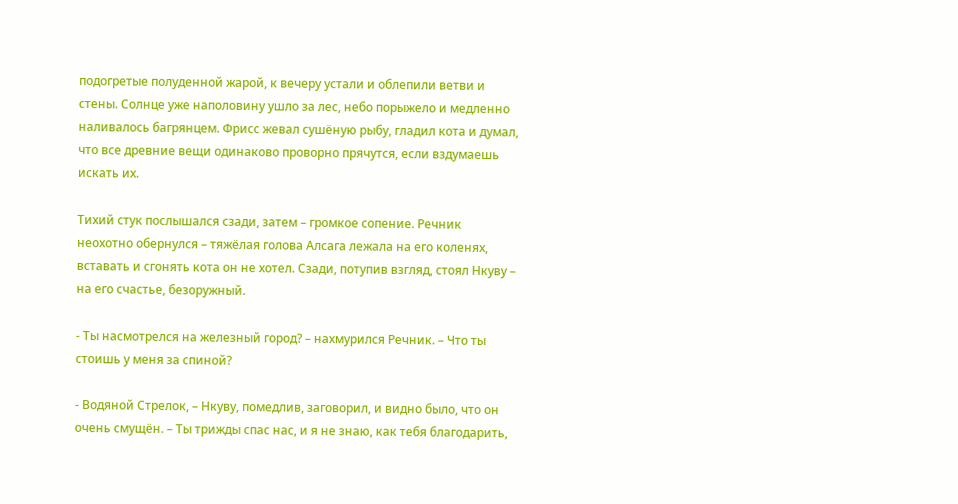подогретые полуденной жарой, к вечеру устали и облепили ветви и стены. Солнце уже наполовину ушло за лес, небо порыжело и медленно наливалось багрянцем. Фрисс жевал сушёную рыбу, гладил кота и думал, что все древние вещи одинаково проворно прячутся, если вздумаешь искать их.

Тихий стук послышался сзади, затем – громкое сопение. Речник неохотно обернулся – тяжёлая голова Алсага лежала на его коленях, вставать и сгонять кота он не хотел. Сзади, потупив взгляд, стоял Нкуву – на его счастье, безоружный.

- Ты насмотрелся на железный город? – нахмурился Речник. – Что ты стоишь у меня за спиной?

- Водяной Стрелок, – Нкуву, помедлив, заговорил, и видно было, что он очень смущён. – Ты трижды спас нас, и я не знаю, как тебя благодарить,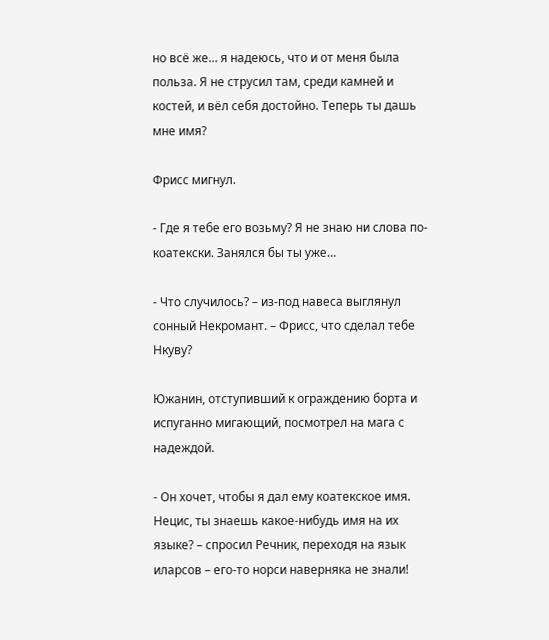но всё же… я надеюсь, что и от меня была польза. Я не струсил там, среди камней и костей, и вёл себя достойно. Теперь ты дашь мне имя?

Фрисс мигнул.

- Где я тебе его возьму? Я не знаю ни слова по-коатекски. Занялся бы ты уже…

- Что случилось? – из-под навеса выглянул сонный Некромант. – Фрисс, что сделал тебе Нкуву?

Южанин, отступивший к ограждению борта и испуганно мигающий, посмотрел на мага с надеждой.

- Он хочет, чтобы я дал ему коатекское имя. Нецис, ты знаешь какое-нибудь имя на их языке? – спросил Речник, переходя на язык иларсов – его-то норси наверняка не знали!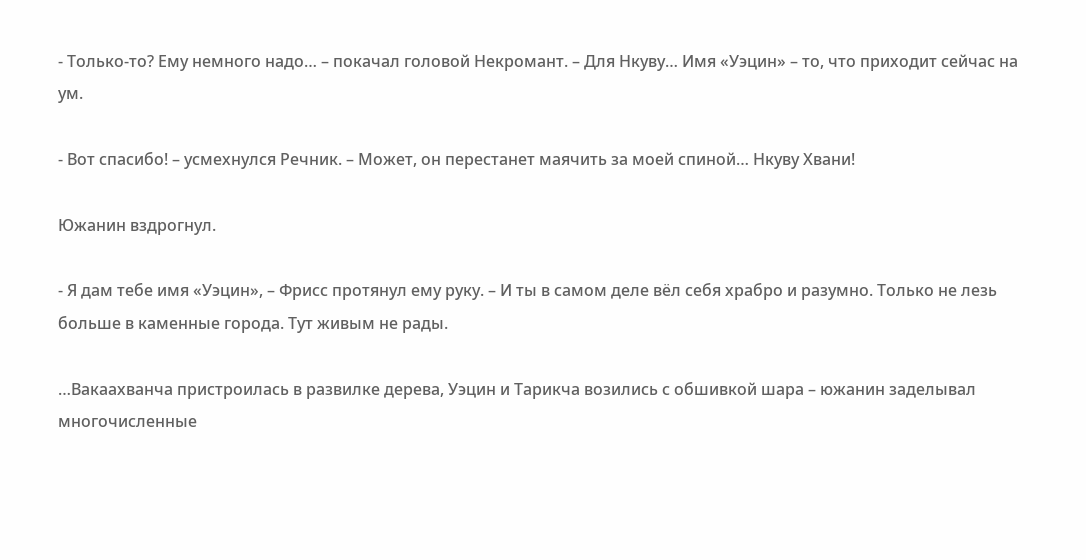- Только-то? Ему немного надо… – покачал головой Некромант. – Для Нкуву… Имя «Уэцин» – то, что приходит сейчас на ум.

- Вот спасибо! – усмехнулся Речник. – Может, он перестанет маячить за моей спиной… Нкуву Хвани!

Южанин вздрогнул.

- Я дам тебе имя «Уэцин», – Фрисс протянул ему руку. – И ты в самом деле вёл себя храбро и разумно. Только не лезь больше в каменные города. Тут живым не рады.

…Вакаахванча пристроилась в развилке дерева, Уэцин и Тарикча возились с обшивкой шара – южанин заделывал многочисленные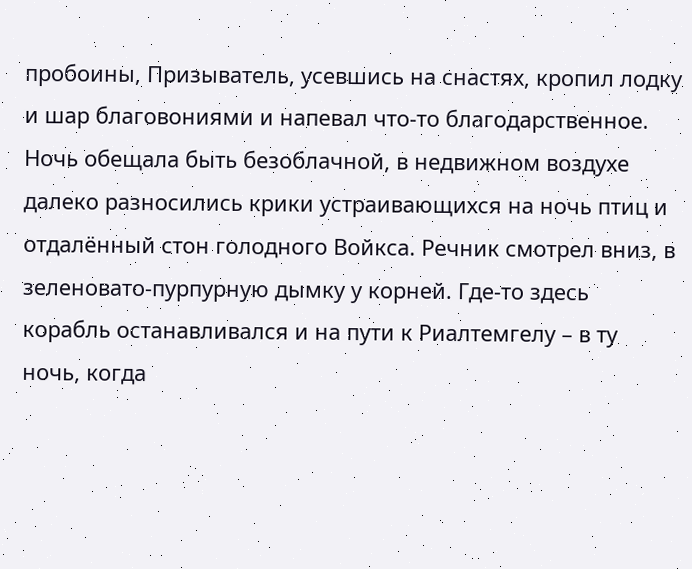пробоины, Призыватель, усевшись на снастях, кропил лодку и шар благовониями и напевал что-то благодарственное. Ночь обещала быть безоблачной, в недвижном воздухе далеко разносились крики устраивающихся на ночь птиц и отдалённый стон голодного Войкса. Речник смотрел вниз, в зеленовато-пурпурную дымку у корней. Где-то здесь корабль останавливался и на пути к Риалтемгелу – в ту ночь, когда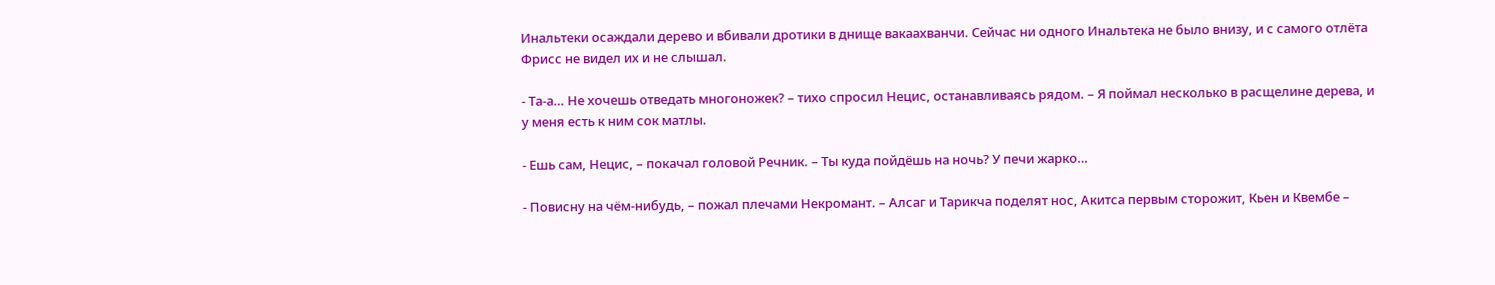Инальтеки осаждали дерево и вбивали дротики в днище вакаахванчи. Сейчас ни одного Инальтека не было внизу, и с самого отлёта Фрисс не видел их и не слышал.

- Та-а… Не хочешь отведать многоножек? – тихо спросил Нецис, останавливаясь рядом. – Я поймал несколько в расщелине дерева, и у меня есть к ним сок матлы.

- Ешь сам, Нецис, – покачал головой Речник. – Ты куда пойдёшь на ночь? У печи жарко…

- Повисну на чём-нибудь, – пожал плечами Некромант. – Алсаг и Тарикча поделят нос, Акитса первым сторожит, Кьен и Квембе –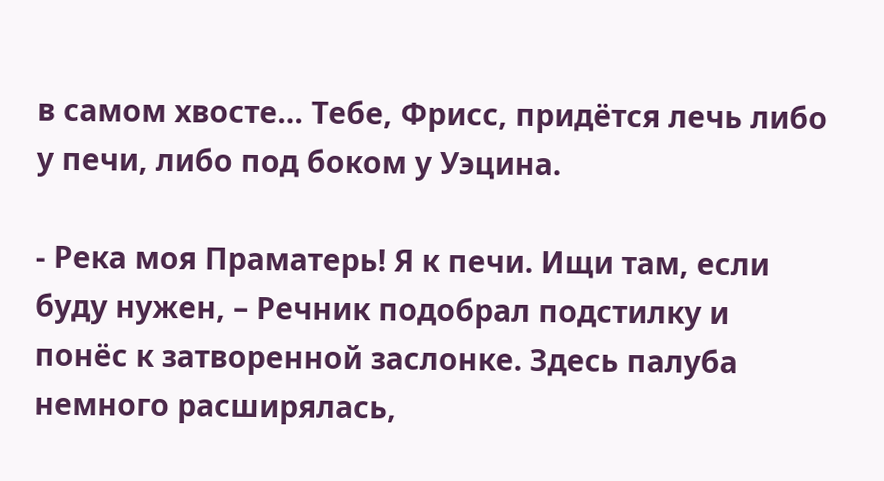в самом хвосте… Тебе, Фрисс, придётся лечь либо у печи, либо под боком у Уэцина.

- Река моя Праматерь! Я к печи. Ищи там, если буду нужен, – Речник подобрал подстилку и понёс к затворенной заслонке. Здесь палуба немного расширялась,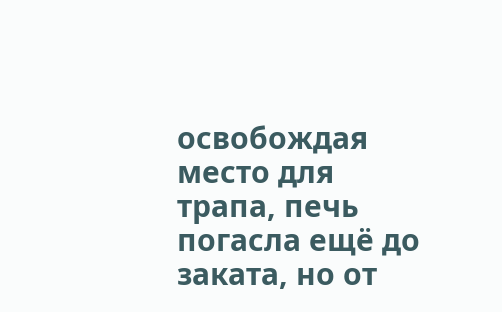освобождая место для трапа, печь погасла ещё до заката, но от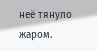неё тянуло жаром.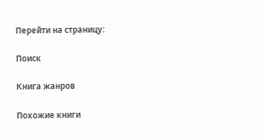Перейти на страницу:

Поиск

Книга жанров

Похожие книги